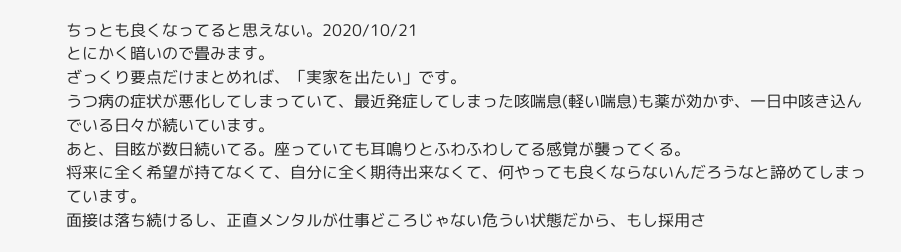ちっとも良くなってると思えない。2020/10/21
とにかく暗いので畳みます。
ざっくり要点だけまとめれば、「実家を出たい」です。
うつ病の症状が悪化してしまっていて、最近発症してしまった咳喘息(軽い喘息)も薬が効かず、一日中咳き込んでいる日々が続いています。
あと、目眩が数日続いてる。座っていても耳鳴りとふわふわしてる感覚が襲ってくる。
将来に全く希望が持てなくて、自分に全く期待出来なくて、何やっても良くならないんだろうなと諦めてしまっています。
面接は落ち続けるし、正直メンタルが仕事どころじゃない危うい状態だから、もし採用さ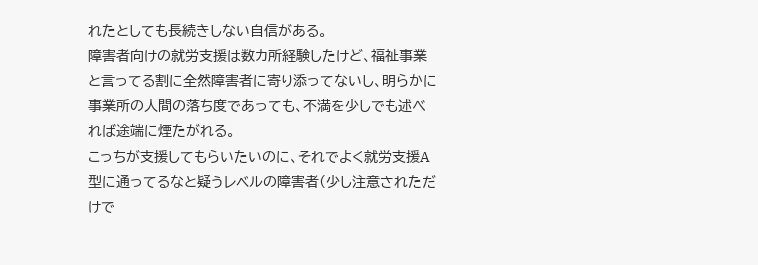れたとしても長続きしない自信がある。
障害者向けの就労支援は数カ所経験したけど、福祉事業と言ってる割に全然障害者に寄り添ってないし、明らかに事業所の人間の落ち度であっても、不満を少しでも述べれば途端に煙たがれる。
こっちが支援してもらいたいのに、それでよく就労支援A型に通ってるなと疑うレベルの障害者(少し注意されただけで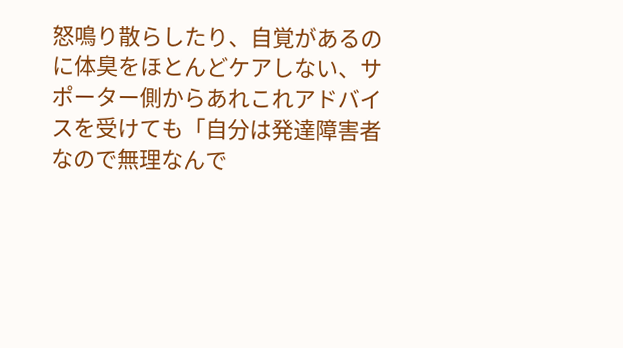怒鳴り散らしたり、自覚があるのに体臭をほとんどケアしない、サポーター側からあれこれアドバイスを受けても「自分は発達障害者なので無理なんで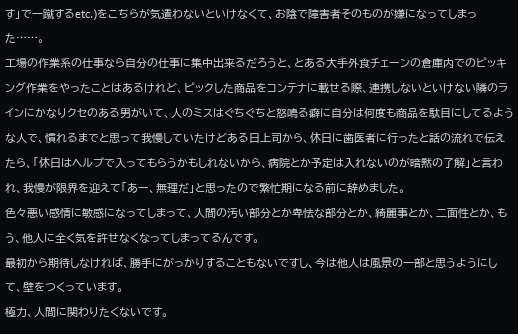す」で一蹴するetc.)をこちらが気遣わないといけなくて、お陰で障害者そのものが嫌になってしまった……。
工場の作業系の仕事なら自分の仕事に集中出来るだろうと、とある大手外食チェーンの倉庫内でのピッキング作業をやったことはあるけれど、ピックした商品をコンテナに載せる際、連携しないといけない隣のラインにかなりクセのある男がいて、人のミスはぐちぐちと怒鳴る癖に自分は何度も商品を駄目にしてるような人で、慣れるまでと思って我慢していたけどある日上司から、休日に歯医者に行ったと話の流れで伝えたら、「休日はヘルプで入ってもらうかもしれないから、病院とか予定は入れないのが暗黙の了解」と言われ、我慢が限界を迎えて「あー、無理だ」と思ったので繁忙期になる前に辞めました。
色々悪い感情に敏感になってしまって、人間の汚い部分とか卑怯な部分とか、綺麗事とか、二面性とか、もう、他人に全く気を許せなくなってしまってるんです。
最初から期待しなければ、勝手にがっかりすることもないですし、今は他人は風景の一部と思うようにして、壁をつくっています。
極力、人間に関わりたくないです。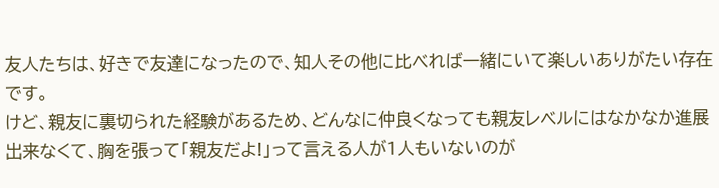友人たちは、好きで友達になったので、知人その他に比べれば一緒にいて楽しいありがたい存在です。
けど、親友に裏切られた経験があるため、どんなに仲良くなっても親友レベルにはなかなか進展出来なくて、胸を張って「親友だよ!」って言える人が1人もいないのが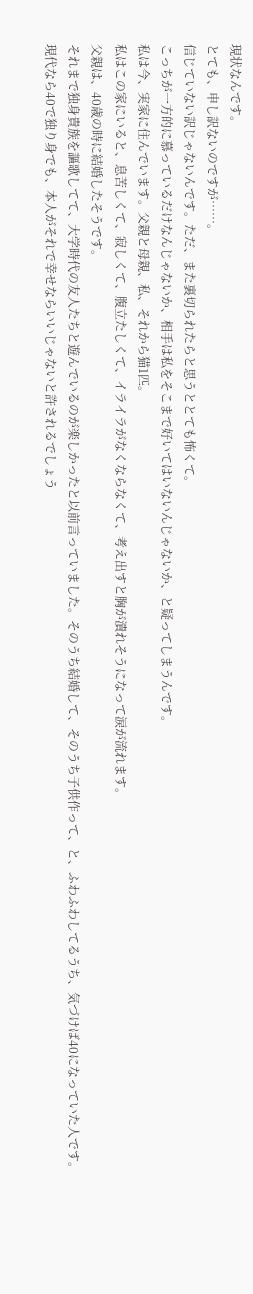現状なんです。
とても、申し訳ないのですが……。
信じていない訳じゃないんです。ただ、また裏切られたらと思うととても怖くて。
こっちが一方的に慕っているだけなんじゃないか、相手は私をそこまで好いてはいないんじゃないか、と疑ってしまうんです。
私は今、実家に住んでいます。父親と母親、私、それから猫1匹。
私はこの家にいると、息苦しくて、寂しくて、腹立たしくて、イライラがなくならなくて、考え出すと胸が潰れそうになって涙が流れます。
父親は、40歳の時に結婚したそうです。
それまで独身貴族を謳歌してて、大学時代の友人たちと遊んでいるのが楽しかったと以前言っていました。そのうち結婚して、そのうち子供作って、と、ふわふわしてるうち、気づけば40になっていた人です。
現代なら40で独り身でも、本人がそれで幸せならいいじゃないと許されるでしょう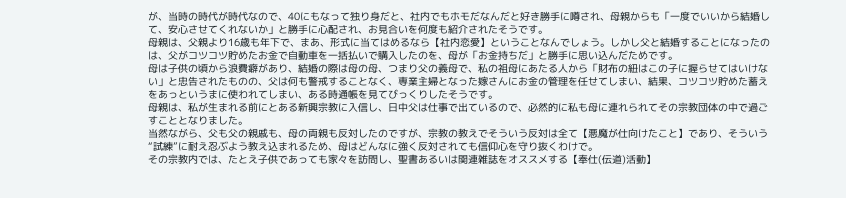が、当時の時代が時代なので、40にもなって独り身だと、社内でもホモだなんだと好き勝手に噂され、母親からも「一度でいいから結婚して、安心させてくれないか」と勝手に心配され、お見合いを何度も紹介されたそうです。
母親は、父親より16歳も年下で、まあ、形式に当てはめるなら【社内恋愛】ということなんでしょう。しかし父と結婚することになったのは、父がコツコツ貯めたお金で自動車を一括払いで購入したのを、母が「お金持ちだ」と勝手に思い込んだためです。
母は子供の頃から浪費癖があり、結婚の際は母の母、つまり父の義母で、私の祖母にあたる人から「財布の紐はこの子に握らせてはいけない」と忠告されたものの、父は何も警戒することなく、専業主婦となった嫁さんにお金の管理を任せてしまい、結果、コツコツ貯めた蓄えをあっというまに使われてしまい、ある時通帳を見てびっくりしたそうです。
母親は、私が生まれる前にとある新興宗教に入信し、日中父は仕事で出ているので、必然的に私も母に連れられてその宗教団体の中で過ごすこととなりました。
当然ながら、父も父の親戚も、母の両親も反対したのですが、宗教の教えでそういう反対は全て【悪魔が仕向けたこと】であり、そういう“試練”に耐え忍ぶよう教え込まれるため、母はどんなに強く反対されても信仰心を守り抜くわけで。
その宗教内では、たとえ子供であっても家々を訪問し、聖書あるいは関連雑誌をオススメする【奉仕(伝道)活動】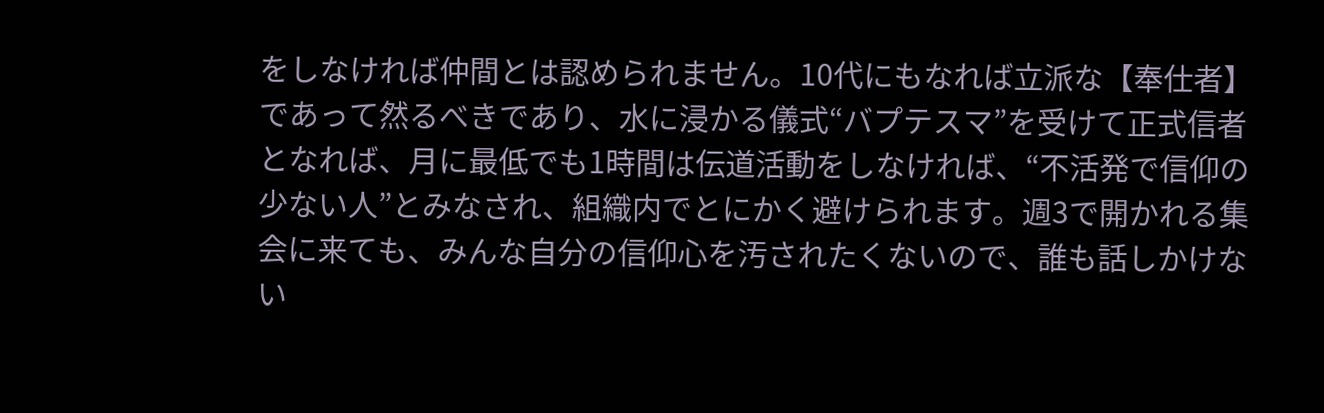をしなければ仲間とは認められません。10代にもなれば立派な【奉仕者】であって然るべきであり、水に浸かる儀式“バプテスマ”を受けて正式信者となれば、月に最低でも1時間は伝道活動をしなければ、“不活発で信仰の少ない人”とみなされ、組織内でとにかく避けられます。週3で開かれる集会に来ても、みんな自分の信仰心を汚されたくないので、誰も話しかけない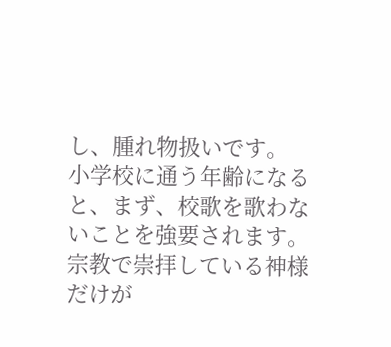し、腫れ物扱いです。
小学校に通う年齢になると、まず、校歌を歌わないことを強要されます。宗教で崇拝している神様だけが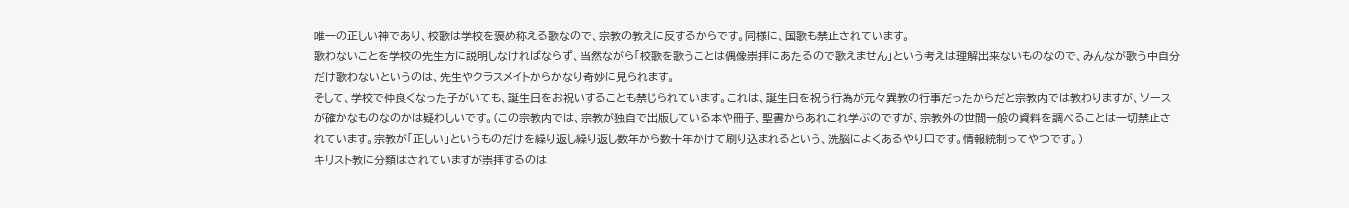唯一の正しい神であり、校歌は学校を褒め称える歌なので、宗教の教えに反するからです。同様に、国歌も禁止されています。
歌わないことを学校の先生方に説明しなければならず、当然ながら「校歌を歌うことは偶像崇拝にあたるので歌えません」という考えは理解出来ないものなので、みんなが歌う中自分だけ歌わないというのは、先生やクラスメイトからかなり奇妙に見られます。
そして、学校で仲良くなった子がいても、誕生日をお祝いすることも禁じられています。これは、誕生日を祝う行為が元々異教の行事だったからだと宗教内では教わりますが、ソースが確かなものなのかは疑わしいです。(この宗教内では、宗教が独自で出版している本や冊子、聖書からあれこれ学ぶのですが、宗教外の世間一般の資料を調べることは一切禁止されています。宗教が「正しい」というものだけを繰り返し繰り返し数年から数十年かけて刷り込まれるという、洗脳によくあるやり口です。情報統制ってやつです。)
キリスト教に分類はされていますが崇拝するのは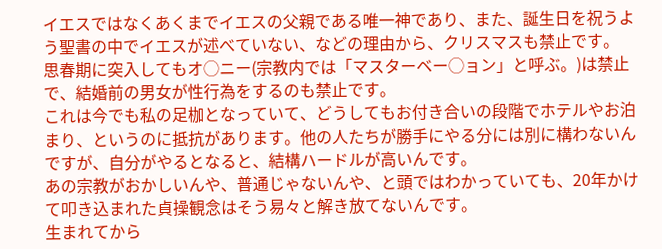イエスではなくあくまでイエスの父親である唯一神であり、また、誕生日を祝うよう聖書の中でイエスが述べていない、などの理由から、クリスマスも禁止です。
思春期に突入してもオ◯ニー(宗教内では「マスターベー◯ョン」と呼ぶ。)は禁止で、結婚前の男女が性行為をするのも禁止です。
これは今でも私の足枷となっていて、どうしてもお付き合いの段階でホテルやお泊まり、というのに抵抗があります。他の人たちが勝手にやる分には別に構わないんですが、自分がやるとなると、結構ハードルが高いんです。
あの宗教がおかしいんや、普通じゃないんや、と頭ではわかっていても、20年かけて叩き込まれた貞操観念はそう易々と解き放てないんです。
生まれてから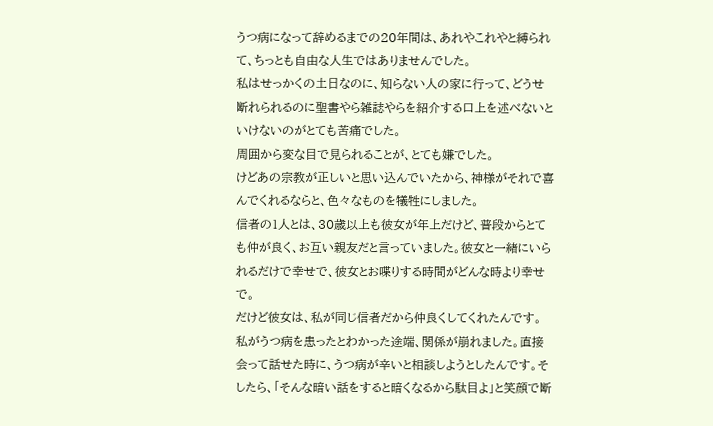うつ病になって辞めるまでの20年間は、あれやこれやと縛られて、ちっとも自由な人生ではありませんでした。
私はせっかくの土日なのに、知らない人の家に行って、どうせ断れられるのに聖書やら雑誌やらを紹介する口上を述べないといけないのがとても苦痛でした。
周囲から変な目で見られることが、とても嫌でした。
けどあの宗教が正しいと思い込んでいたから、神様がそれで喜んでくれるならと、色々なものを犠牲にしました。
信者の1人とは、30歳以上も彼女が年上だけど、普段からとても仲が良く、お互い親友だと言っていました。彼女と一緒にいられるだけで幸せで、彼女とお喋りする時間がどんな時より幸せで。
だけど彼女は、私が同じ信者だから仲良くしてくれたんです。
私がうつ病を患ったとわかった途端、関係が崩れました。直接会って話せた時に、うつ病が辛いと相談しようとしたんです。そしたら、「そんな暗い話をすると暗くなるから駄目よ」と笑顔で断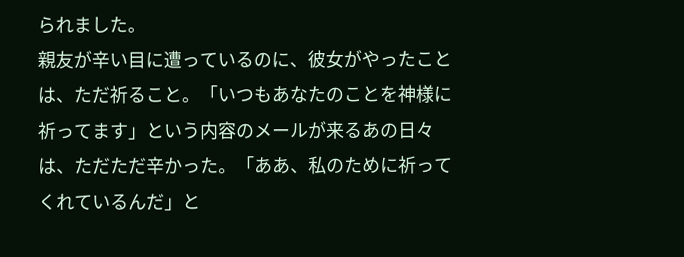られました。
親友が辛い目に遭っているのに、彼女がやったことは、ただ祈ること。「いつもあなたのことを神様に祈ってます」という内容のメールが来るあの日々は、ただただ辛かった。「ああ、私のために祈ってくれているんだ」と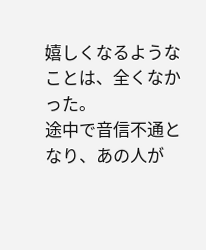嬉しくなるようなことは、全くなかった。
途中で音信不通となり、あの人が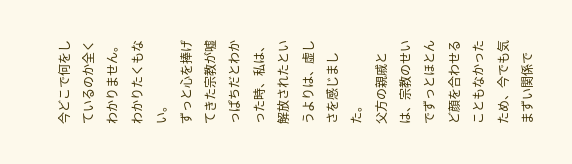今どこで何をしているのか全くわかりません。わかりたくもない。
ずっと心を捧げてきた宗教が嘘っぱちだとわかった時、私は、解放されたというよりは、虚しさを感じました。
父方の親戚とは、宗教のせいでずっとほとんど顔を合わせることもなかったため、今でも気まずい関係で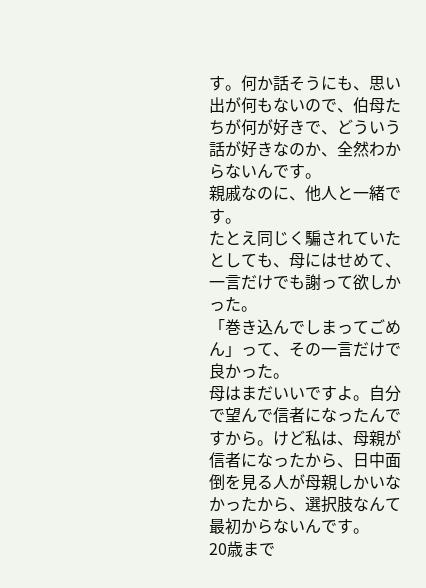す。何か話そうにも、思い出が何もないので、伯母たちが何が好きで、どういう話が好きなのか、全然わからないんです。
親戚なのに、他人と一緒です。
たとえ同じく騙されていたとしても、母にはせめて、一言だけでも謝って欲しかった。
「巻き込んでしまってごめん」って、その一言だけで良かった。
母はまだいいですよ。自分で望んで信者になったんですから。けど私は、母親が信者になったから、日中面倒を見る人が母親しかいなかったから、選択肢なんて最初からないんです。
20歳まで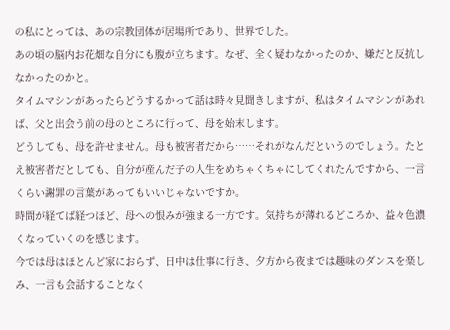の私にとっては、あの宗教団体が居場所であり、世界でした。
あの頃の脳内お花畑な自分にも腹が立ちます。なぜ、全く疑わなかったのか、嫌だと反抗しなかったのかと。
タイムマシンがあったらどうするかって話は時々見聞きしますが、私はタイムマシンがあれば、父と出会う前の母のところに行って、母を始末します。
どうしても、母を許せません。母も被害者だから……それがなんだというのでしょう。たとえ被害者だとしても、自分が産んだ子の人生をめちゃくちゃにしてくれたんですから、一言くらい謝罪の言葉があってもいいじゃないですか。
時間が経てば経つほど、母への恨みが強まる一方です。気持ちが薄れるどころか、益々色濃くなっていくのを感じます。
今では母はほとんど家におらず、日中は仕事に行き、夕方から夜までは趣味のダンスを楽しみ、一言も会話することなく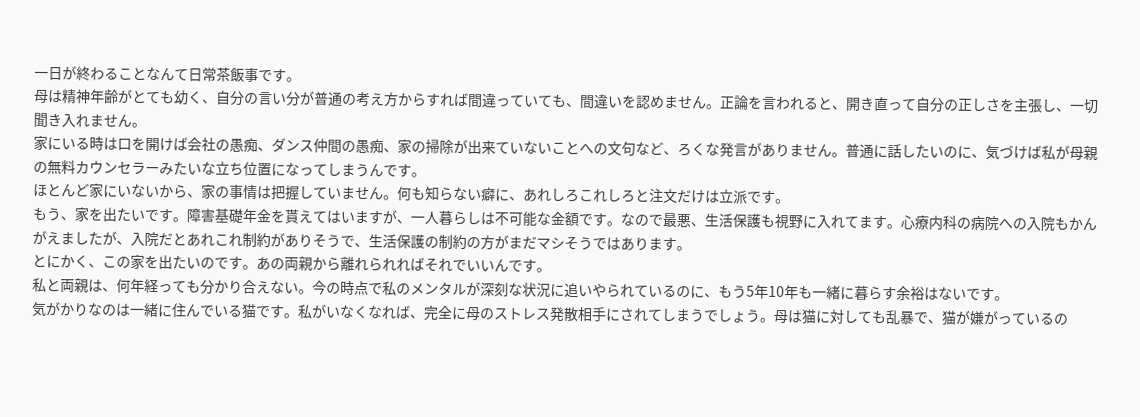一日が終わることなんて日常茶飯事です。
母は精神年齢がとても幼く、自分の言い分が普通の考え方からすれば間違っていても、間違いを認めません。正論を言われると、開き直って自分の正しさを主張し、一切聞き入れません。
家にいる時は口を開けば会社の愚痴、ダンス仲間の愚痴、家の掃除が出来ていないことへの文句など、ろくな発言がありません。普通に話したいのに、気づけば私が母親の無料カウンセラーみたいな立ち位置になってしまうんです。
ほとんど家にいないから、家の事情は把握していません。何も知らない癖に、あれしろこれしろと注文だけは立派です。
もう、家を出たいです。障害基礎年金を貰えてはいますが、一人暮らしは不可能な金額です。なので最悪、生活保護も視野に入れてます。心療内科の病院への入院もかんがえましたが、入院だとあれこれ制約がありそうで、生活保護の制約の方がまだマシそうではあります。
とにかく、この家を出たいのです。あの両親から離れられればそれでいいんです。
私と両親は、何年経っても分かり合えない。今の時点で私のメンタルが深刻な状況に追いやられているのに、もう5年10年も一緒に暮らす余裕はないです。
気がかりなのは一緒に住んでいる猫です。私がいなくなれば、完全に母のストレス発散相手にされてしまうでしょう。母は猫に対しても乱暴で、猫が嫌がっているの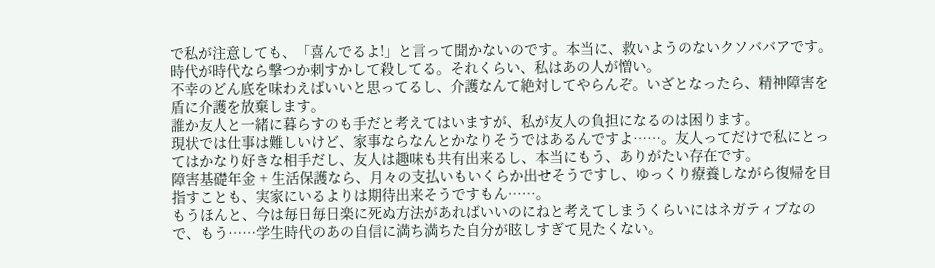で私が注意しても、「喜んでるよ!」と言って聞かないのです。本当に、救いようのないクソババアです。時代が時代なら撃つか刺すかして殺してる。それくらい、私はあの人が憎い。
不幸のどん底を味わえばいいと思ってるし、介護なんて絶対してやらんぞ。いざとなったら、精神障害を盾に介護を放棄します。
誰か友人と一緒に暮らすのも手だと考えてはいますが、私が友人の負担になるのは困ります。
現状では仕事は難しいけど、家事ならなんとかなりそうではあるんですよ……。友人ってだけで私にとってはかなり好きな相手だし、友人は趣味も共有出来るし、本当にもう、ありがたい存在です。
障害基礎年金 + 生活保護なら、月々の支払いもいくらか出せそうですし、ゆっくり療養しながら復帰を目指すことも、実家にいるよりは期待出来そうですもん……。
もうほんと、今は毎日毎日楽に死ぬ方法があればいいのにねと考えてしまうくらいにはネガティブなので、もう……学生時代のあの自信に満ち満ちた自分が眩しすぎて見たくない。